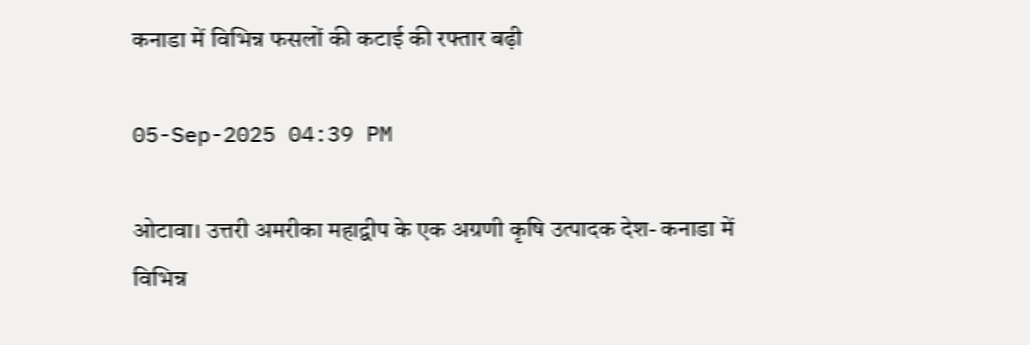कनाडा में विभिन्न फसलों की कटाई की रफ्तार बढ़ी

05-Sep-2025 04:39 PM

ओटावा। उत्तरी अमरीका महाद्वीप के एक अग्रणी कृषि उत्पादक देश- कनाडा में विभिन्न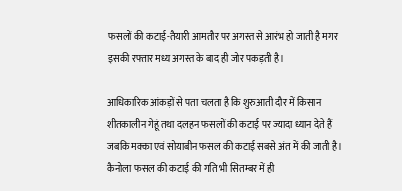फसलों की कटाई-तैयारी आमतौर पर अगस्त से आरंभ हो जाती है मगर इसकी रफ्तार मध्य अगस्त के बाद ही जोर पकड़ती है।

आधिकारिक आंकड़ों से पता चलता है कि शुरुआती दौर में किसान शीतकालीन गेहूं तथा दलहन फसलों की कटाई पर ज्यादा ध्यान देते हैं जबकि मक्का एवं सोयाबीन फसल की कटाई सबसे अंत में की जाती है। कैनोला फसल की कटाई की गति भी सितम्बर में ही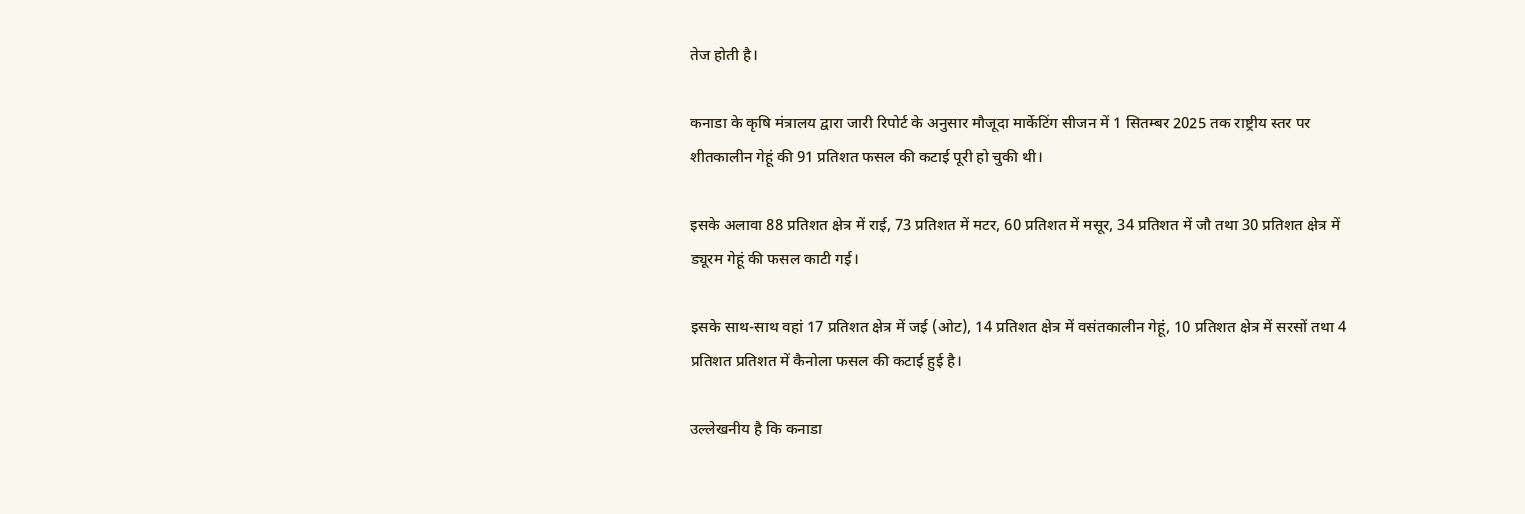तेज होती है।

कनाडा के कृषि मंत्रालय द्वारा जारी रिपोर्ट के अनुसार मौजूदा मार्केटिंग सीजन में 1 सितम्बर 2025 तक राष्ट्रीय स्तर पर शीतकालीन गेहूं की 91 प्रतिशत फसल की कटाई पूरी हो चुकी थी।

इसके अलावा 88 प्रतिशत क्षेत्र में राई, 73 प्रतिशत में मटर, 60 प्रतिशत में मसूर, 34 प्रतिशत में जौ तथा 30 प्रतिशत क्षेत्र में ड्यूरम गेहूं की फसल काटी गई।

इसके साथ-साथ वहां 17 प्रतिशत क्षेत्र में जई (ओट), 14 प्रतिशत क्षेत्र में वसंतकालीन गेहूं, 10 प्रतिशत क्षेत्र में सरसों तथा 4 प्रतिशत प्रतिशत में कैनोला फसल की कटाई हुई है।

उल्लेखनीय है कि कनाडा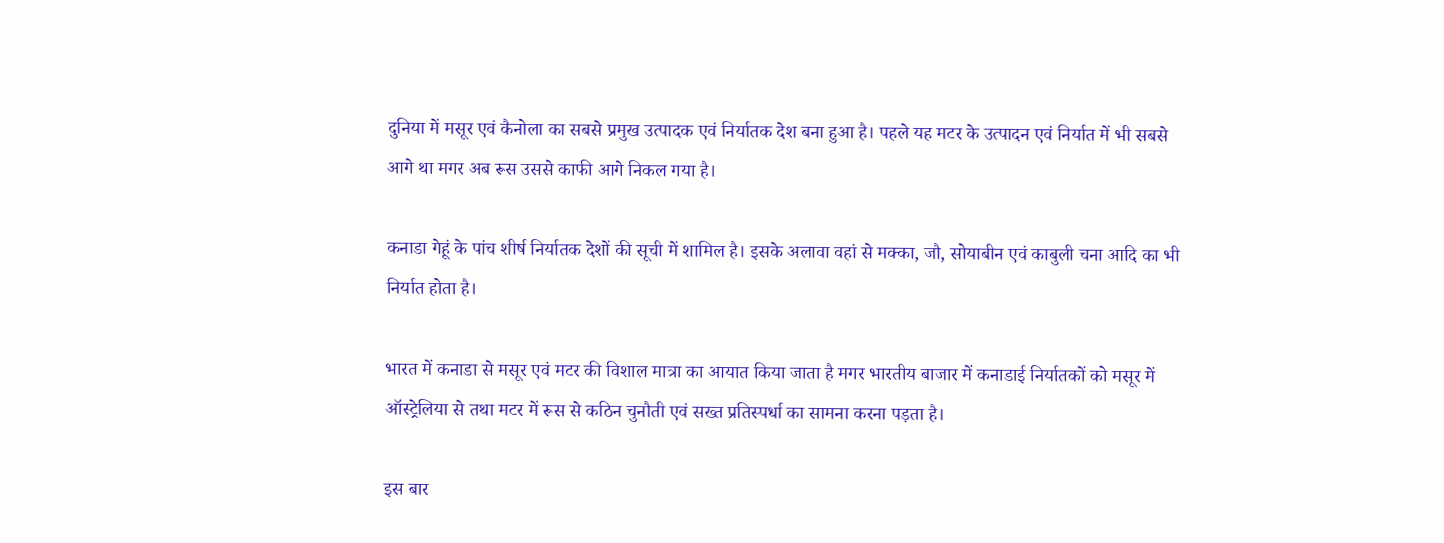दुनिया में मसूर एवं कैनोला का सबसे प्रमुख उत्पादक एवं निर्यातक देश बना हुआ है। पहले यह मटर के उत्पादन एवं निर्यात में भी सबसे आगे था मगर अब रूस उससे काफी आगे निकल गया है।

कनाडा गेहूं के पांच शीर्ष निर्यातक देशों की सूची में शामिल है। इसके अलावा वहां से मक्का, जौ, सोयाबीन एवं काबुली चना आदि का भी निर्यात होता है।

भारत में कनाडा से मसूर एवं मटर की विशाल मात्रा का आयात किया जाता है मगर भारतीय बाजार में कनाडाई निर्यातकों को मसूर में ऑस्ट्रेलिया से तथा मटर में रूस से कठिन चुनौती एवं सख्त प्रतिस्पर्धा का सामना करना पड़ता है।

इस बार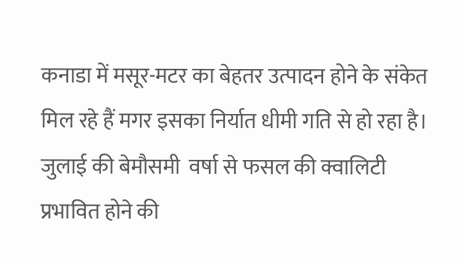कनाडा में मसूर-मटर का बेहतर उत्पादन होने के संकेत मिल रहे हैं मगर इसका निर्यात धीमी गति से हो रहा है। जुलाई की बेमौसमी  वर्षा से फसल की क्वालिटी प्रभावित होने की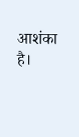आशंका है।